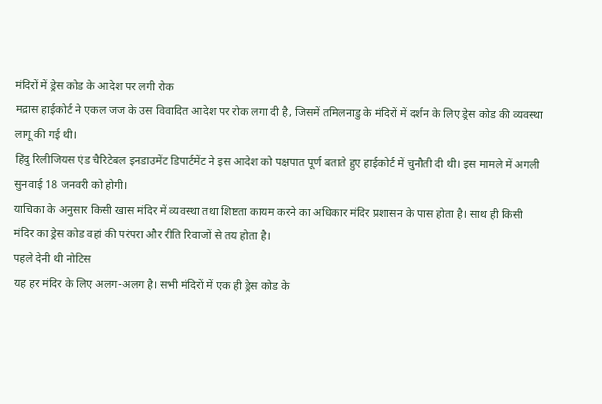मंदिरों में ड्रेस कोड के आदेश पर लगी रोक
मद्रास हाईकोर्ट ने एकल जज के उस विवादित आदेश पर रोक लगा दी है, जिसमें तमिलनाडु के मंदिरों में दर्शन के लिए ड्रेस कोड की व्यवस्था लागू की गई थी।
हिंदु रिलीजियस एंड चैरिटेबल इनडाउमेंट डिपार्टमेंट ने इस आदेश को पक्षपात पूर्ण बताते हुए हाईकोर्ट में चुनौती दी थी। इस मामले में अगली सुनवाई 18 जनवरी को होगी।
याचिका के अनुसार किसी खास मंदिर में व्यवस्था तथा शिष्टता कायम करने का अधिकार मंदिर प्रशासन के पास होता है। साथ ही किसी मंदिर का ड्रेस कोड वहां की परंपरा और रीति रिवाजों से तय होता है।
पहले देनी थी नोटिस
यह हर मंदिर के लिए अलग-अलग है। सभी मंदिरों में एक ही ड्रेस कोड के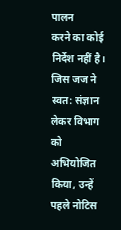पालन
करने का कोई निर्देश नहीं है। जिस जज ने स्वत: संज्ञान लेकर विभाग को
अभियोजित किया, उन्हें पहले नोटिस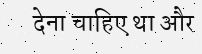देना चाहिए था और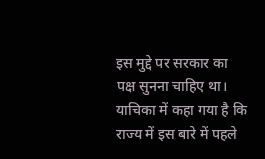इस मुद्दे पर सरकार का
पक्ष सुनना चाहिए था।
याचिका में कहा गया है कि राज्य में इस बारे में पहले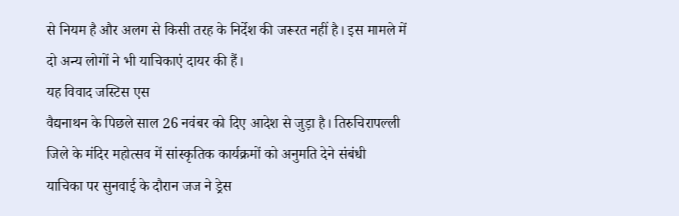से नियम है और अलग से किसी तरह के निर्देश की जरूरत नहीं है। इस मामले में
दो अन्य लोगों ने भी याचिकाएं दायर की हैं।
यह विवाद जस्टिस एस
वैद्यनाथन के पिछले साल 26 नवंबर को दिए आदेश से जुड़ा है। तिरुचिरापल्ली
जिले के मंदिर महोत्सव में सांस्कृतिक कार्यक्रमों को अनुमति देने संबंधी
याचिका पर सुनवाई के दौरान जज ने ड्रेस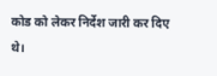कोड को लेकर निर्देश जारी कर दिए
थे।